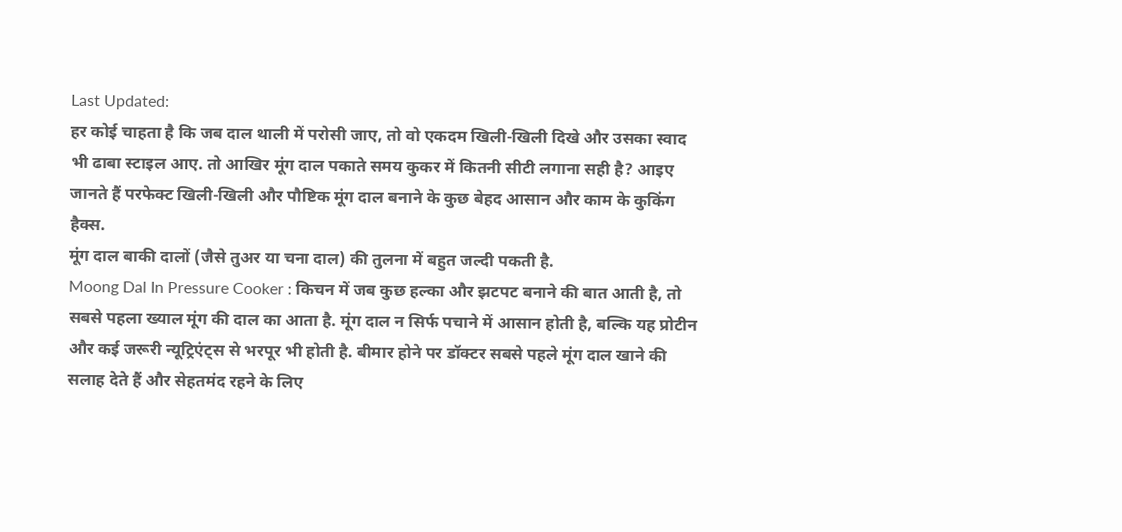Last Updated:
हर कोई चाहता है कि जब दाल थाली में परोसी जाए, तो वो एकदम खिली-खिली दिखे और उसका स्वाद भी ढाबा स्टाइल आए. तो आखिर मूंग दाल पकाते समय कुकर में कितनी सीटी लगाना सही है? आइए जानते हैं परफेक्ट खिली-खिली और पौष्टिक मूंग दाल बनाने के कुछ बेहद आसान और काम के कुकिंग हैक्स.
मूंग दाल बाकी दालों (जैसे तुअर या चना दाल) की तुलना में बहुत जल्दी पकती है.
Moong Dal In Pressure Cooker : किचन में जब कुछ हल्का और झटपट बनाने की बात आती है, तो सबसे पहला ख्याल मूंग की दाल का आता है. मूंग दाल न सिर्फ पचाने में आसान होती है, बल्कि यह प्रोटीन और कई जरूरी न्यूट्रिएंट्स से भरपूर भी होती है. बीमार होने पर डॉक्टर सबसे पहले मूंग दाल खाने की सलाह देते हैं और सेहतमंद रहने के लिए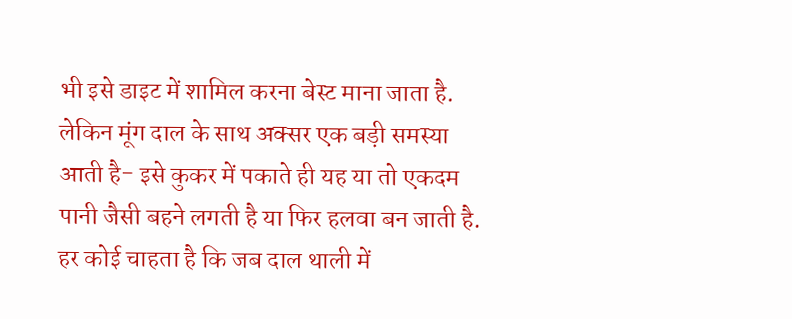भी इसे डाइट में शामिल करना बेस्ट माना जाता है. लेकिन मूंग दाल के साथ अक्सर एक बड़ी समस्या आती है- इसे कुकर में पकाते ही यह या तो एकदम पानी जैसी बहने लगती है या फिर हलवा बन जाती है.
हर कोई चाहता है कि जब दाल थाली में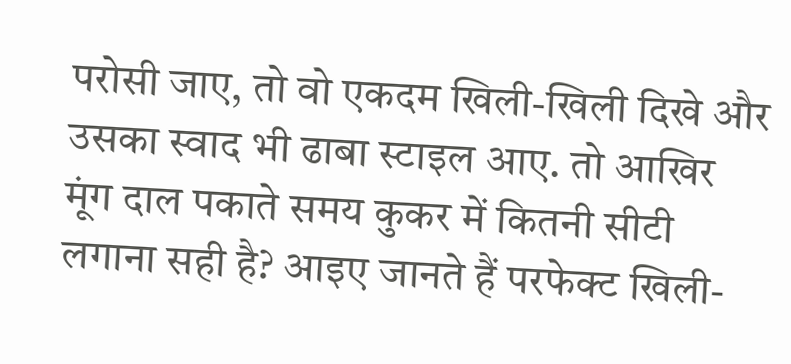परोसी जाए, तो वो एकदम खिली-खिली दिखे और उसका स्वाद भी ढाबा स्टाइल आए. तो आखिर मूंग दाल पकाते समय कुकर में कितनी सीटी लगाना सही है? आइए जानते हैं परफेक्ट खिली-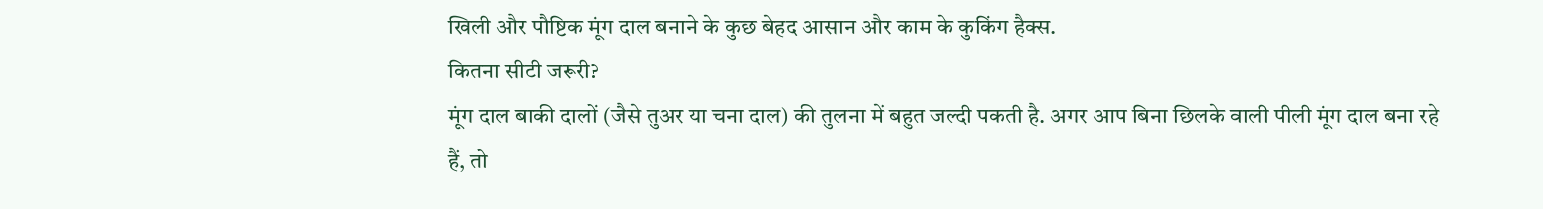खिली और पौष्टिक मूंग दाल बनाने के कुछ बेहद आसान और काम के कुकिंग हैक्स.
कितना सीटी जरूरी?
मूंग दाल बाकी दालों (जैसे तुअर या चना दाल) की तुलना में बहुत जल्दी पकती है. अगर आप बिना छिलके वाली पीली मूंग दाल बना रहे हैं, तो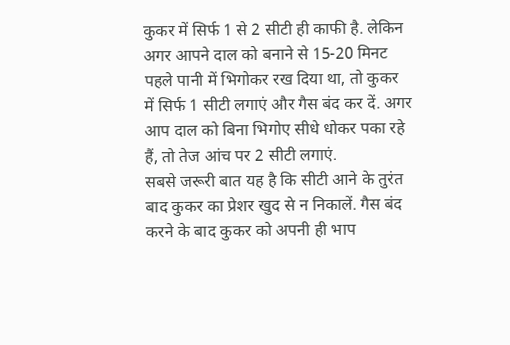कुकर में सिर्फ 1 से 2 सीटी ही काफी है. लेकिन अगर आपने दाल को बनाने से 15-20 मिनट पहले पानी में भिगोकर रख दिया था, तो कुकर में सिर्फ 1 सीटी लगाएं और गैस बंद कर दें. अगर आप दाल को बिना भिगोए सीधे धोकर पका रहे हैं, तो तेज आंच पर 2 सीटी लगाएं.
सबसे जरूरी बात यह है कि सीटी आने के तुरंत बाद कुकर का प्रेशर खुद से न निकालें. गैस बंद करने के बाद कुकर को अपनी ही भाप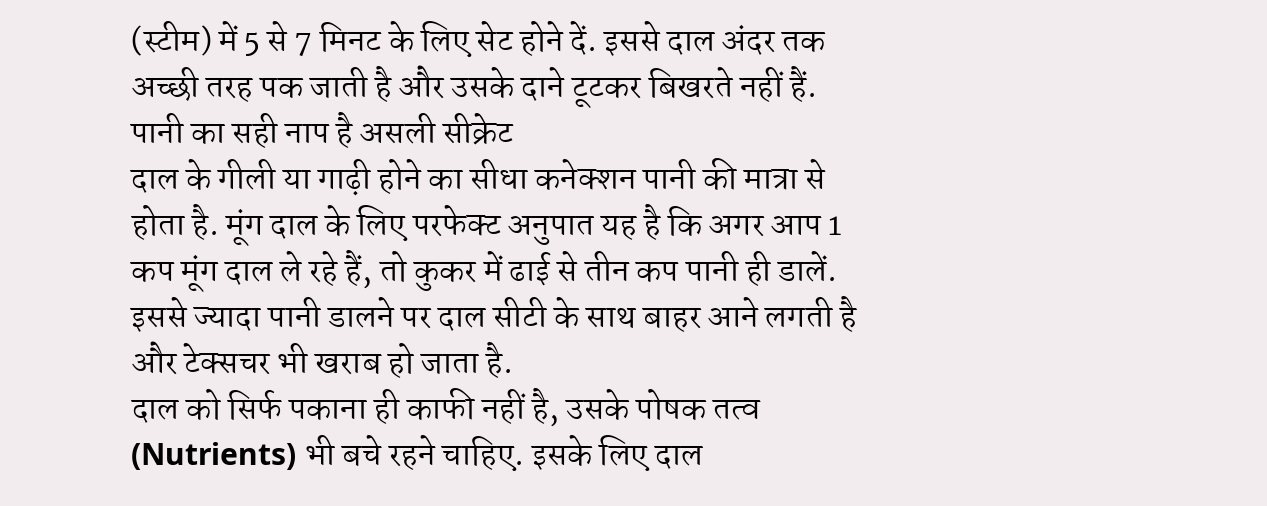(स्टीम) में 5 से 7 मिनट के लिए सेट होने दें. इससे दाल अंदर तक अच्छी तरह पक जाती है और उसके दाने टूटकर बिखरते नहीं हैं.
पानी का सही नाप है असली सीक्रेट
दाल के गीली या गाढ़ी होने का सीधा कनेक्शन पानी की मात्रा से होता है. मूंग दाल के लिए परफेक्ट अनुपात यह है कि अगर आप 1 कप मूंग दाल ले रहे हैं, तो कुकर में ढाई से तीन कप पानी ही डालें. इससे ज्यादा पानी डालने पर दाल सीटी के साथ बाहर आने लगती है और टेक्सचर भी खराब हो जाता है.
दाल को सिर्फ पकाना ही काफी नहीं है, उसके पोषक तत्व (Nutrients) भी बचे रहने चाहिए. इसके लिए दाल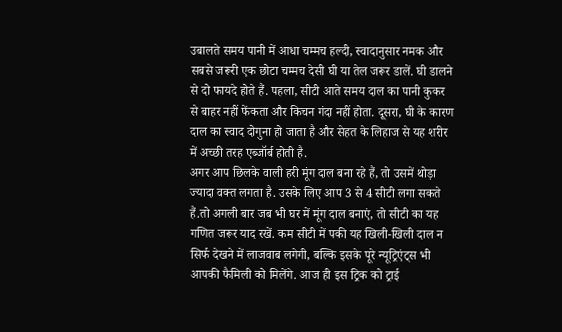उबालते समय पानी में आधा चम्मच हल्दी, स्वादानुसार नमक और सबसे जरूरी एक छोटा चम्मच देसी घी या तेल जरूर डालें. घी डालने से दो फायदे होते हैं. पहला, सीटी आते समय दाल का पानी कुकर से बाहर नहीं फेंकता और किचन गंदा नहीं होता. दूसरा, घी के कारण दाल का स्वाद दोगुना हो जाता है और सेहत के लिहाज से यह शरीर में अच्छी तरह एब्जॉर्ब होती है.
अगर आप छिलके वाली हरी मूंग दाल बना रहे हैं, तो उसमें थोड़ा ज्यादा वक्त लगता है. उसके लिए आप 3 से 4 सीटी लगा सकते हैं.तो अगली बार जब भी घर में मूंग दाल बनाएं, तो सीटी का यह गणित जरूर याद रखें. कम सीटी में पकी यह खिली-खिली दाल न सिर्फ देखने में लाजवाब लगेगी, बल्कि इसके पूरे न्यूट्रिएंट्स भी आपकी फैमिली को मिलेंगे. आज ही इस ट्रिक को ट्राई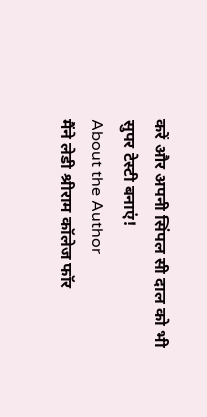करें और अपनी सिंपल सी दाल को भी सुपर टेस्टी बनाएं!
About the Author
मैंने लेडी श्रीराम कॉलेज फॉर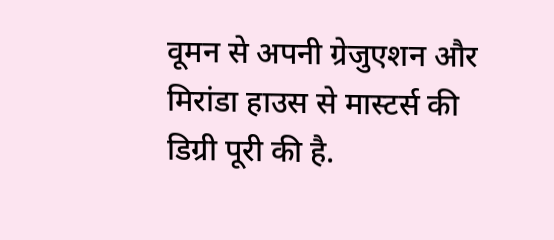वूमन से अपनी ग्रेजुएशन और मिरांडा हाउस से मास्टर्स की डिग्री पूरी की है.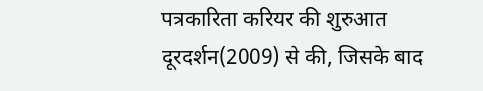पत्रकारिता करियर की शुरुआत दूरदर्शन(2009) से की, जिसके बाद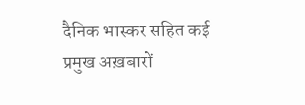दैनिक भास्कर सहित कई प्रमुख अख़बारों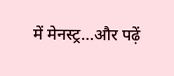में मेनस्ट्र…और पढ़ें